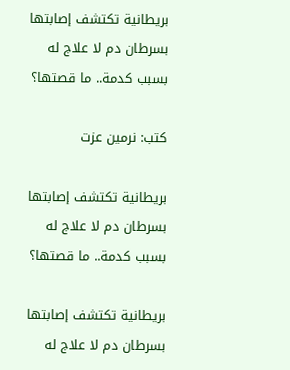بريطانية تكتشف إصابتها بسرطان دم لا علاج له بسبب كدمة.. ما قصتها؟

كتب: نرمين عزت

بريطانية تكتشف إصابتها بسرطان دم لا علاج له بسبب كدمة.. ما قصتها؟

بريطانية تكتشف إصابتها بسرطان دم لا علاج له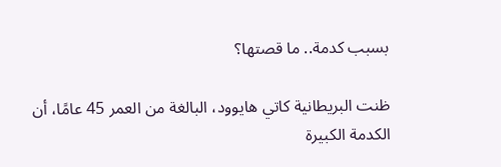بسبب كدمة.. ما قصتها؟

ظنت البريطانية كاتي هايوود، البالغة من العمر 45 عامًا، أن الكدمة الكبيرة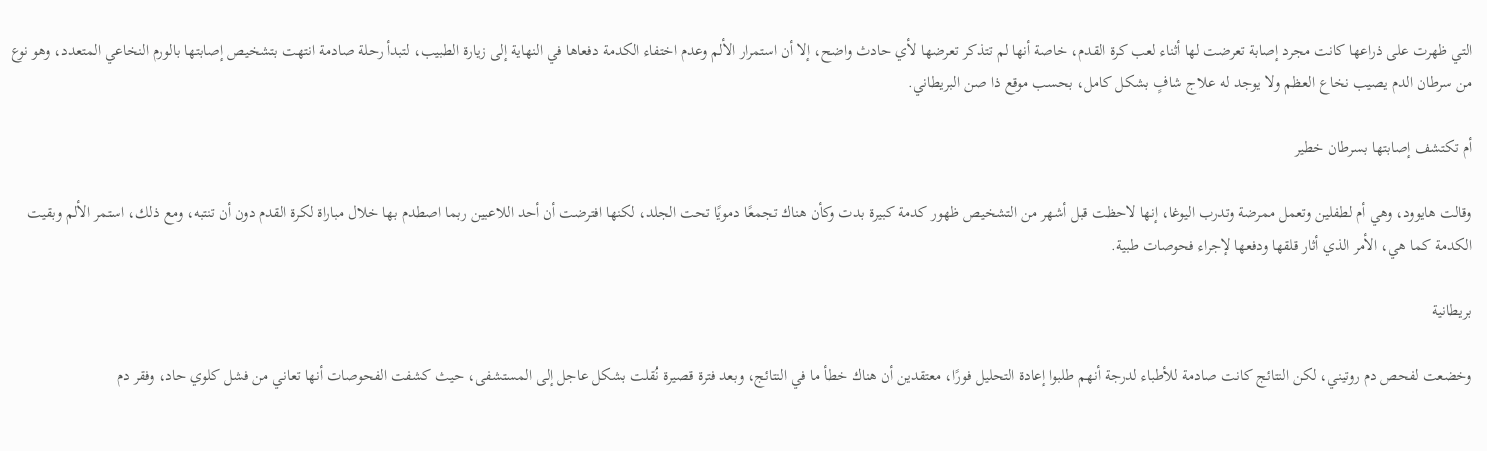التي ظهرت على ذراعها كانت مجرد إصابة تعرضت لها أثناء لعب كرة القدم، خاصة أنها لم تتذكر تعرضها لأي حادث واضح، إلا أن استمرار الألم وعدم اختفاء الكدمة دفعاها في النهاية إلى زيارة الطبيب، لتبدأ رحلة صادمة انتهت بتشخيص إصابتها بالورم النخاعي المتعدد، وهو نوع من سرطان الدم يصيب نخاع العظم ولا يوجد له علاج شافٍ بشكل كامل، بحسب موقع ذا صن البريطاني.

أم تكتشف إصابتها بسرطان خطير

وقالت هايوود، وهي أم لطفلين وتعمل ممرضة وتدرب اليوغا، إنها لاحظت قبل أشهر من التشخيص ظهور كدمة كبيرة بدت وكأن هناك تجمعًا دمويًا تحت الجلد، لكنها افترضت أن أحد اللاعبين ربما اصطدم بها خلال مباراة لكرة القدم دون أن تنتبه، ومع ذلك، استمر الألم وبقيت الكدمة كما هي، الأمر الذي أثار قلقها ودفعها لإجراء فحوصات طبية.

بريطانية

وخضعت لفحص دم روتيني، لكن النتائج كانت صادمة للأطباء لدرجة أنهم طلبوا إعادة التحليل فورًا، معتقدين أن هناك خطأ ما في النتائج، وبعد فترة قصيرة نُقلت بشكل عاجل إلى المستشفى، حيث كشفت الفحوصات أنها تعاني من فشل كلوي حاد، وفقر دم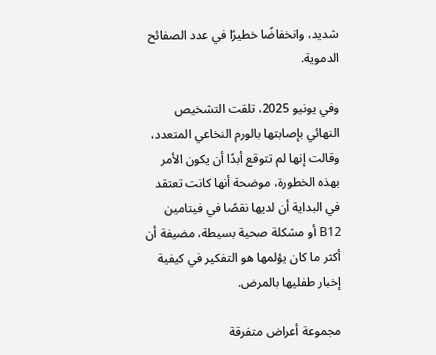شديد، وانخفاضًا خطيرًا في عدد الصفائح الدموية.

وفي يونيو 2025، تلقت التشخيص النهائي بإصابتها بالورم النخاعي المتعدد، وقالت إنها لم تتوقع أبدًا أن يكون الأمر بهذه الخطورة، موضحة أنها كانت تعتقد في البداية أن لديها نقصًا في فيتامين B12 أو مشكلة صحية بسيطة، مضيفة أن أكثر ما كان يؤلمها هو التفكير في كيفية إخبار طفليها بالمرض.

مجموعة أعراض متفرقة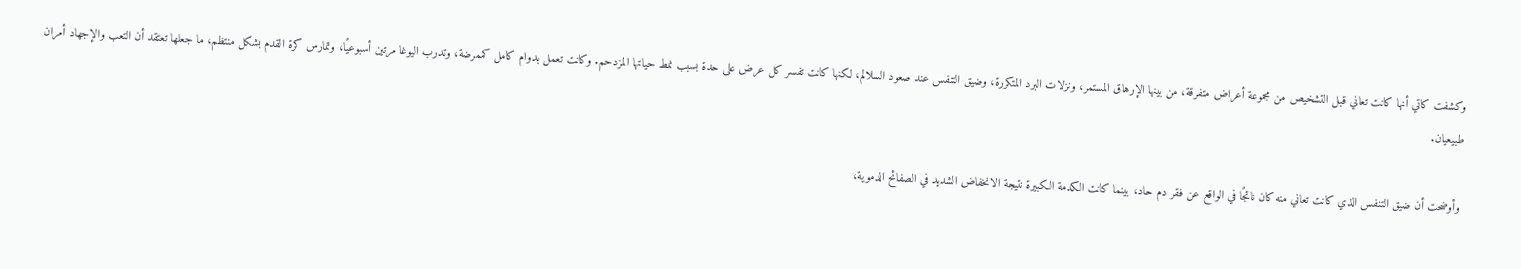وكشفت كاتي أنها كانت تعاني قبل التشخيص من مجموعة أعراض متفرقة، من بينها الإرهاق المستمر، ونزلات البرد المتكررة، وضيق التنفس عند صعود السلالم، لكنها كانت تفسر كل عرض على حدة بسبب نمط حياتها المزدحم. وكانت تعمل بدوام كامل كممرضة، وتدرب اليوغا مرتين أسبوعيًا، وتمارس كرة القدم بشكل منتظم، ما جعلها تعتقد أن التعب والإجهاد أمران طبيعيان.

وأوضحت أن ضيق التنفس الذي كانت تعاني منه كان ناتجًا في الواقع عن فقر دم حاد، بينما كانت الكدمة الكبيرة نتيجة الانخفاض الشديد في الصفائح الدموية،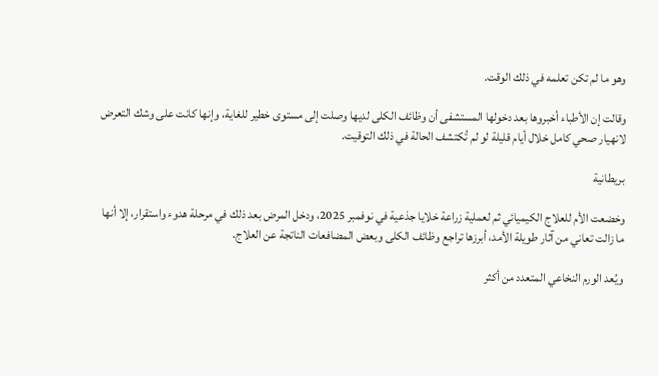وهو ما لم تكن تعلمه في ذلك الوقت.

وقالت إن الأطباء أخبروها بعد دخولها المستشفى أن وظائف الكلى لديها وصلت إلى مستوى خطير للغاية، وإنها كانت على وشك التعرض لانهيار صحي كامل خلال أيام قليلة لو لم تُكتشف الحالة في ذلك التوقيت.

بريطانية

وخضعت الأم للعلاج الكيميائي ثم لعملية زراعة خلايا جذعية في نوفمبر 2025، ودخل المرض بعد ذلك في مرحلة هدوء واستقرار، إلا أنها ما زالت تعاني من آثار طويلة الأمد، أبرزها تراجع وظائف الكلى وبعض المضافعات الناتجة عن العلاج.

ويُعد الورم النخاعي المتعدد من أكثر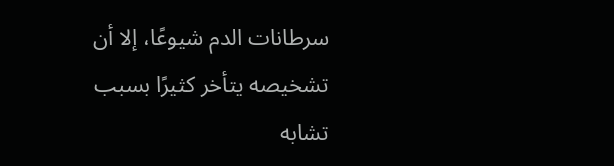سرطانات الدم شيوعًا، إلا أن تشخيصه يتأخر كثيرًا بسبب تشابه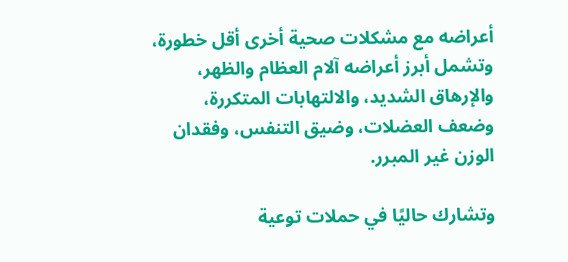أعراضه مع مشكلات صحية أخرى أقل خطورة، وتشمل أبرز أعراضه آلام العظام والظهر، والإرهاق الشديد، والالتهابات المتكررة، وضعف العضلات، وضيق التنفس، وفقدان الوزن غير المبرر.

وتشارك حاليًا في حملات توعية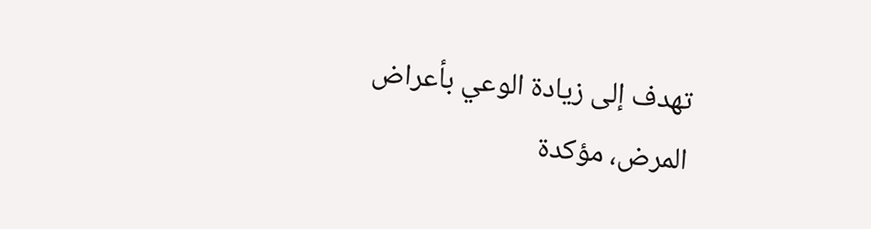تهدف إلى زيادة الوعي بأعراض المرض، مؤكدة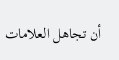أن تجاهل العلامات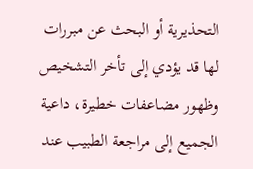التحذيرية أو البحث عن مبررات لها قد يؤدي إلى تأخر التشخيص وظهور مضاعفات خطيرة، داعية الجميع إلى مراجعة الطبيب عند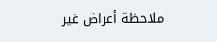ملاحظة أعراض غير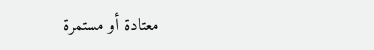معتادة أو مستمرة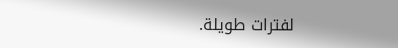لفترات طويلة.